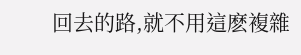回去的路,就不用這麽複雜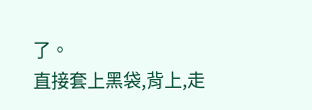了。
直接套上黑袋,背上,走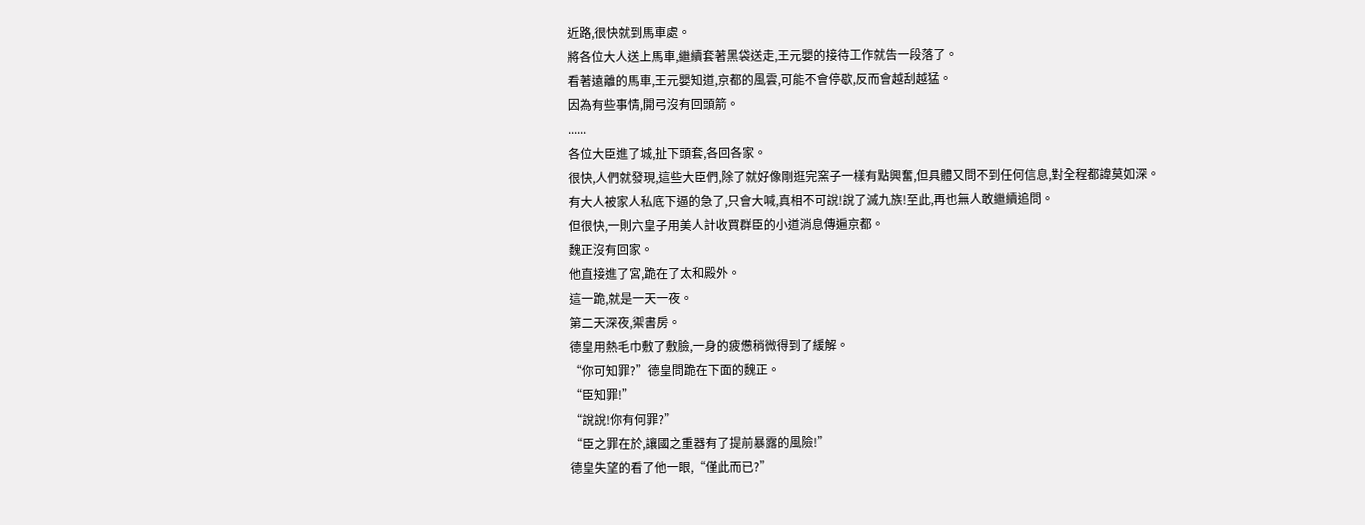近路,很快就到馬車處。
將各位大人送上馬車,繼續套著黑袋送走,王元嬰的接待工作就告一段落了。
看著遠離的馬車,王元嬰知道,京都的風雲,可能不會停歇,反而會越刮越猛。
因為有些事情,開弓沒有回頭箭。
......
各位大臣進了城,扯下頭套,各回各家。
很快,人們就發現,這些大臣們,除了就好像剛逛完窯子一樣有點興奮,但具體又問不到任何信息,對全程都諱莫如深。
有大人被家人私底下逼的急了,只會大喊,真相不可說!說了滅九族!至此,再也無人敢繼續追問。
但很快,一則六皇子用美人計收買群臣的小道消息傳遍京都。
魏正沒有回家。
他直接進了宮,跪在了太和殿外。
這一跪,就是一天一夜。
第二天深夜,禦書房。
德皇用熱毛巾敷了敷臉,一身的疲憊稍微得到了緩解。
“你可知罪?”德皇問跪在下面的魏正。
“臣知罪!”
“說說!你有何罪?”
“臣之罪在於,讓國之重器有了提前暴露的風險!”
德皇失望的看了他一眼,“僅此而已?”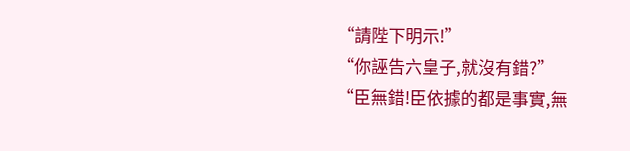“請陛下明示!”
“你誣告六皇子,就沒有錯?”
“臣無錯!臣依據的都是事實,無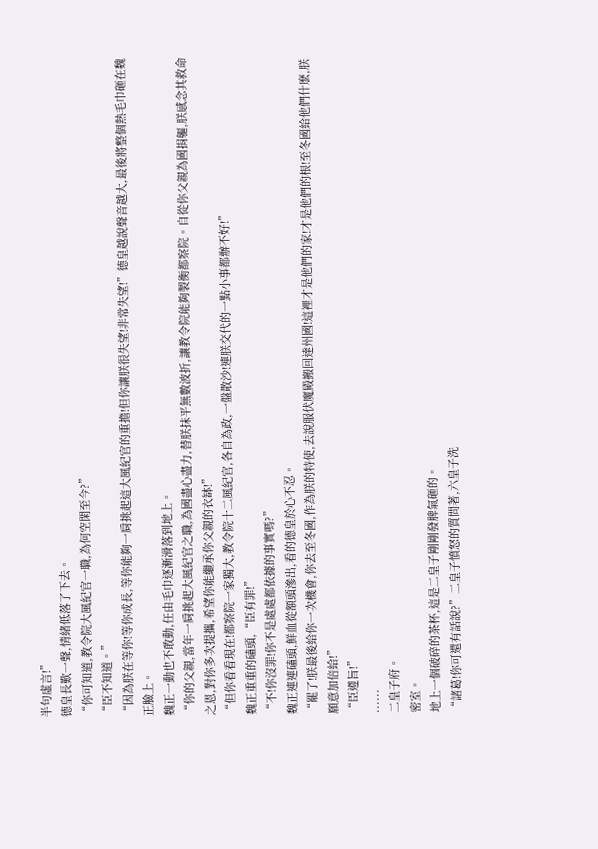半句虛言!”
德皇長歎一聲,情緒低落了下去。
“你可知道,教令院大風紀官一職,為何空閑至今?”
“臣不知道。”
“因為朕在等你!等你成長,等你能夠一肩挑起這大風紀官的重擔!但你讓朕很失望!非常失望!”德皇越說聲音越大,最後將整個熱毛巾砸在魏正臉上。
魏正一動也不敢動,任由毛巾逐漸滑落到地上。
“你的父親,當年一肩挑起大風紀官之職,為國盡心盡力,替朕抹平無數波折,讓教令院能夠製衡都察院。自從你父親為國捐軀,朕感念其救命之恩,對你多次提攜,希望你能繼承你父親的衣缽!”
“但你看看現在!都察院一家獨大,教令院十二風紀官,各自為政,一盤散沙!連朕交代的一點小事都辦不好!”
魏正重重的磕頭,“臣有罪!”
“不!你沒罪!你不是處處都依據的事實嗎?”
魏正連連磕頭,鮮血從額頭滲出,看的德皇於心不忍。
“罷了!朕最後給你一次機會,你去至冬國,作為朕的特使,去說服伏魔殿搬回達州國!這裡才是他們的家!才是他們的根!至冬國給他們什麽,朕願意加倍給!”
“臣遵旨!”
......
二皇子府。
密室。
地上一個破碎的茶杯,這是二皇子剛剛發脾氣砸的。
“諸葛!你可還有話說?”二皇子憤怒的質問著,六皇子洗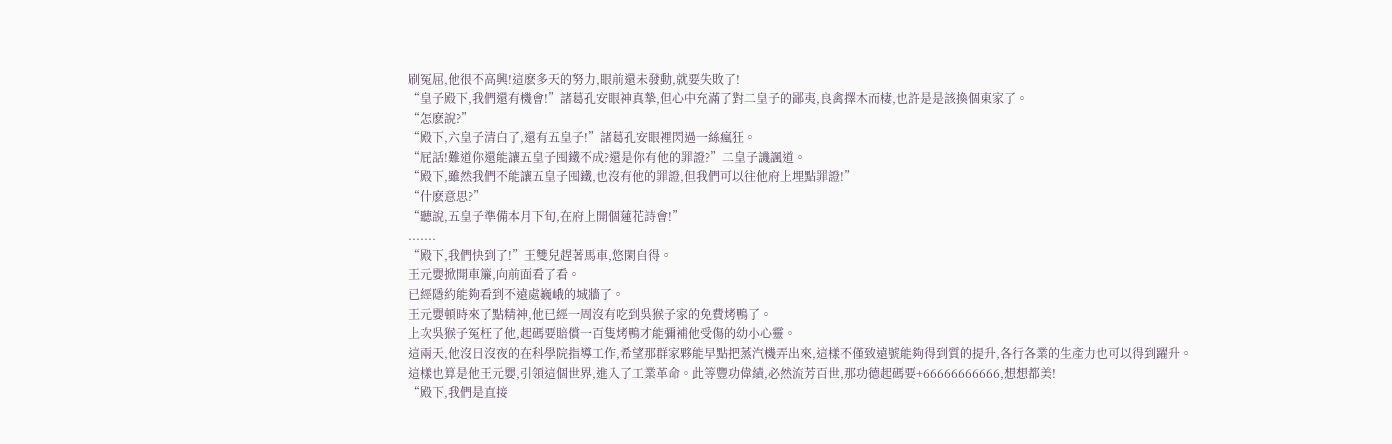刷冤屈,他很不高興!這麽多天的努力,眼前還未發動,就要失敗了!
“皇子殿下,我們還有機會!”諸葛孔安眼神真摯,但心中充滿了對二皇子的鄙夷,良禽擇木而棲,也許是是該換個東家了。
“怎麽說?”
“殿下,六皇子清白了,還有五皇子!”諸葛孔安眼裡閃過一絲瘋狂。
“屁話!難道你還能讓五皇子囤鐵不成?還是你有他的罪證?”二皇子譏諷道。
“殿下,雖然我們不能讓五皇子囤鐵,也沒有他的罪證,但我們可以往他府上埋點罪證!”
“什麽意思?”
“聽說,五皇子準備本月下旬,在府上開個蓮花詩會!”
.......
“殿下,我們快到了!”王雙兒趕著馬車,悠閑自得。
王元嬰掀開車簾,向前面看了看。
已經隱約能夠看到不遠處巍峨的城牆了。
王元嬰頓時來了點精神,他已經一周沒有吃到吳猴子家的免費烤鴨了。
上次吳猴子冤枉了他,起碼要賠償一百隻烤鴨才能彌補他受傷的幼小心靈。
這兩天,他沒日沒夜的在科學院指導工作,希望那群家夥能早點把蒸汽機弄出來,這樣不僅致遠號能夠得到質的提升,各行各業的生產力也可以得到躍升。
這樣也算是他王元嬰,引領這個世界,進入了工業革命。此等豐功偉績,必然流芳百世,那功德起碼要+66666666666,想想都美!
“殿下,我們是直接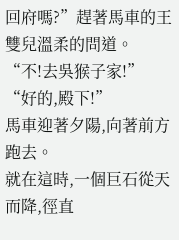回府嗎?”趕著馬車的王雙兒溫柔的問道。
“不!去吳猴子家!”
“好的,殿下!”
馬車迎著夕陽,向著前方跑去。
就在這時,一個巨石從天而降,徑直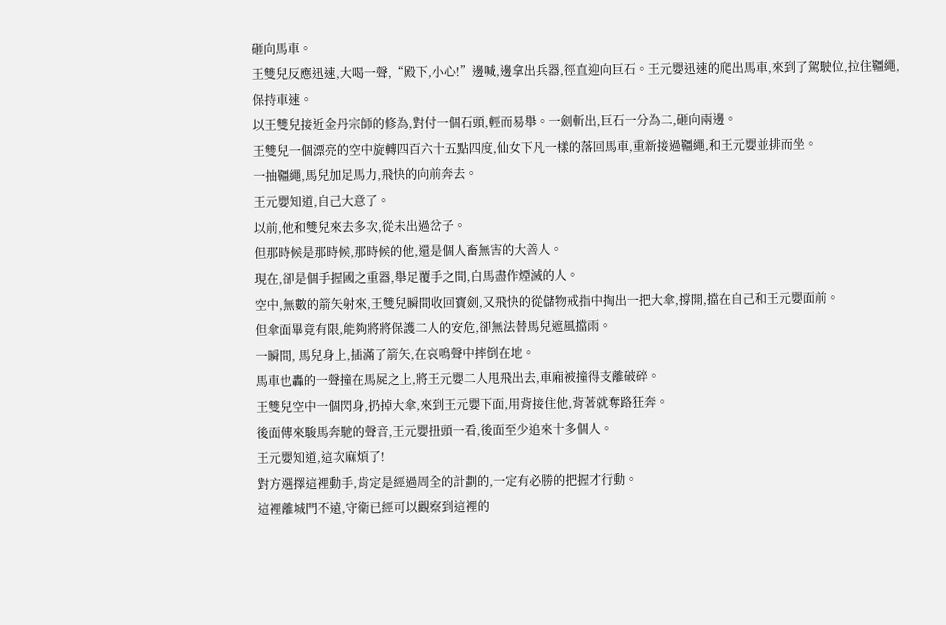砸向馬車。
王雙兒反應迅速,大喝一聲,“殿下,小心!”邊喊,邊拿出兵器,徑直迎向巨石。王元嬰迅速的爬出馬車,來到了駕駛位,拉住韁繩,保持車速。
以王雙兒接近金丹宗師的修為,對付一個石頭,輕而易舉。一劍斬出,巨石一分為二,砸向兩邊。
王雙兒一個漂亮的空中旋轉四百六十五點四度,仙女下凡一樣的落回馬車,重新接過韁繩,和王元嬰並排而坐。
一抽韁繩,馬兒加足馬力,飛快的向前奔去。
王元嬰知道,自己大意了。
以前,他和雙兒來去多次,從未出過岔子。
但那時候是那時候,那時候的他,還是個人畜無害的大善人。
現在,卻是個手握國之重器,舉足覆手之間,白馬盡作煙滅的人。
空中,無數的箭矢射來,王雙兒瞬間收回寶劍,又飛快的從儲物戒指中掏出一把大傘,撐開,擋在自己和王元嬰面前。
但傘面畢竟有限,能夠將將保護二人的安危,卻無法替馬兒遮風擋雨。
一瞬間, 馬兒身上,插滿了箭矢,在哀鳴聲中摔倒在地。
馬車也轟的一聲撞在馬屍之上,將王元嬰二人甩飛出去,車廂被撞得支離破碎。
王雙兒空中一個閃身,扔掉大傘,來到王元嬰下面,用背接住他,背著就奪路狂奔。
後面傳來駿馬奔馳的聲音,王元嬰扭頭一看,後面至少追來十多個人。
王元嬰知道,這次麻煩了!
對方選擇這裡動手,肯定是經過周全的計劃的,一定有必勝的把握才行動。
這裡離城門不遠,守衛已經可以觀察到這裡的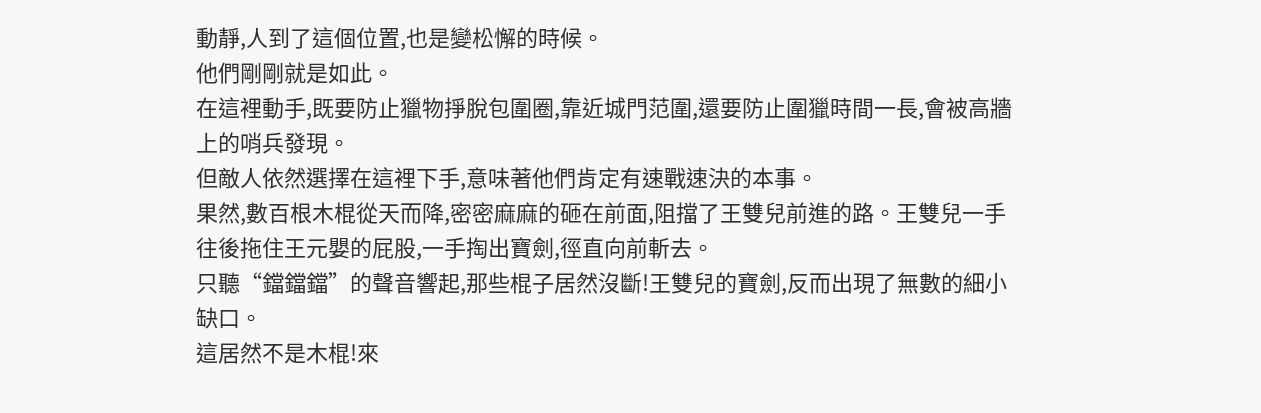動靜,人到了這個位置,也是變松懈的時候。
他們剛剛就是如此。
在這裡動手,既要防止獵物掙脫包圍圈,靠近城門范圍,還要防止圍獵時間一長,會被高牆上的哨兵發現。
但敵人依然選擇在這裡下手,意味著他們肯定有速戰速決的本事。
果然,數百根木棍從天而降,密密麻麻的砸在前面,阻擋了王雙兒前進的路。王雙兒一手往後拖住王元嬰的屁股,一手掏出寶劍,徑直向前斬去。
只聽“鐺鐺鐺”的聲音響起,那些棍子居然沒斷!王雙兒的寶劍,反而出現了無數的細小缺口。
這居然不是木棍!來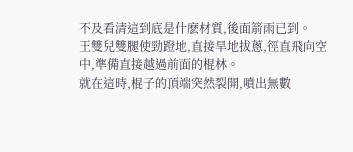不及看清這到底是什麽材質,後面箭雨已到。
王雙兒雙腿使勁蹬地,直接旱地拔蔥,徑直飛向空中,準備直接越過前面的棍林。
就在這時,棍子的頂端突然裂開,噴出無數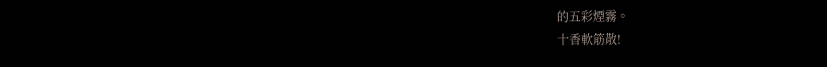的五彩煙霧。
十香軟筋散!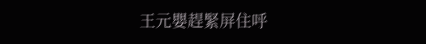王元嬰趕緊屏住呼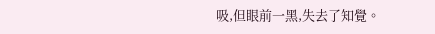吸,但眼前一黑,失去了知覺。